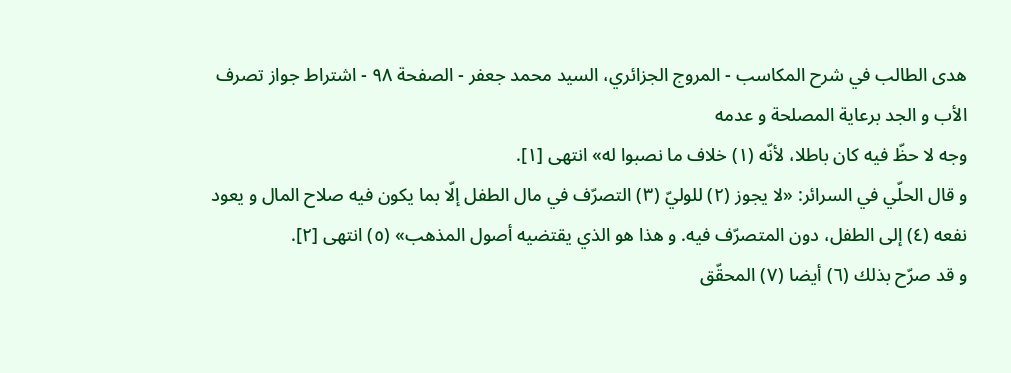هدى الطالب في شرح المكاسب - المروج الجزائري، السيد محمد جعفر - الصفحة ٩٨ - اشتراط جواز تصرف الأب و الجد برعاية المصلحة و عدمه
وجه لا حظّ فيه كان باطلا، لأنّه (١) خلاف ما نصبوا له» انتهى [١].
و قال الحلّي في السرائر: «لا يجوز (٢) للوليّ (٣) التصرّف في مال الطفل إلّا بما يكون فيه صلاح المال و يعود نفعه (٤) إلى الطفل، دون المتصرّف فيه. و هذا هو الذي يقتضيه أصول المذهب» (٥) انتهى [٢].
و قد صرّح بذلك (٦) أيضا (٧) المحقّق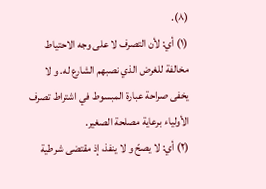(٨).
(١) أي: لأن التصرف لا على وجه الاحتياط مخالفة للغرض الذي نصبهم الشارع له. و لا يخفى صراحة عبارة المبسوط في اشتراط تصرف الأولياء برعاية مصلحة الصغير.
(٢) أي: لا يصحّ و لا ينفذ، إذ مقتضى شرطية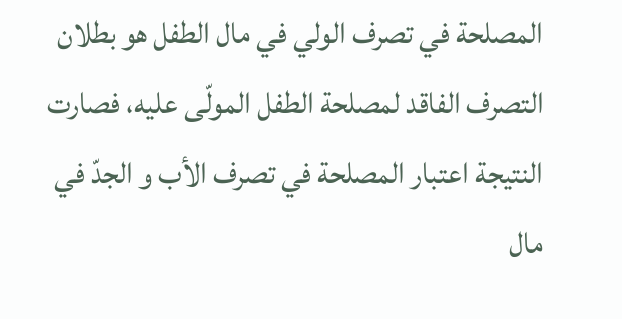المصلحة في تصرف الولي في مال الطفل هو بطلان التصرف الفاقد لمصلحة الطفل المولّى عليه، فصارت النتيجة اعتبار المصلحة في تصرف الأب و الجدّ في مال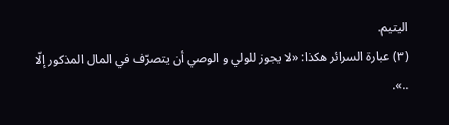اليتيم.
(٣) عبارة السرائر هكذا: «لا يجوز للولي و الوصي أن يتصرّف في المال المذكور إلّا ..».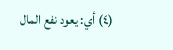(٤) أي: يعود نفع المال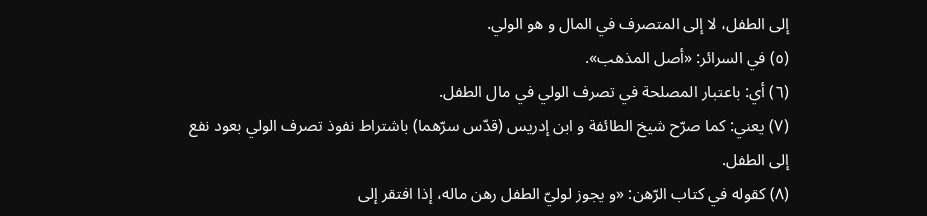إلى الطفل، لا إلى المتصرف في المال و هو الولي.
(٥) في السرائر: «أصل المذهب».
(٦) أي: باعتبار المصلحة في تصرف الولي في مال الطفل.
(٧) يعني: كما صرّح شيخ الطائفة و ابن إدريس (قدّس سرّهما) باشتراط نفوذ تصرف الولي بعود نفع إلى الطفل.
(٨) كقوله في كتاب الرّهن: «و يجوز لوليّ الطفل رهن ماله، إذا افتقر إلى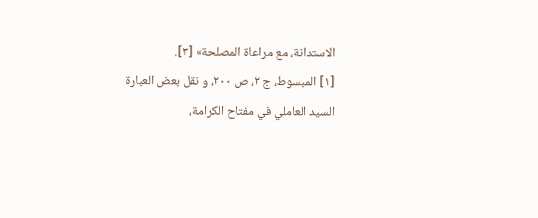الاستدانة، مع مراعاة المصلحة» [٣].
[١] المبسوط، ج ٢، ص ٢٠٠، و نقل بعض العبارة السيد العاملي في مفتاح الكرامة،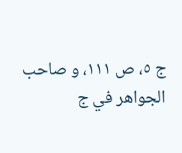ج ٥، ص ١١١، و صاحب الجواهر في ج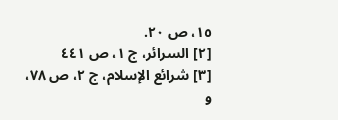١٥، ص ٢٠.
[٢] السرائر، ج ١، ص ٤٤١
[٣] شرائع الإسلام، ج ٢، ص ٧٨، و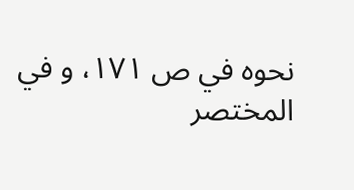نحوه في ص ١٧١، و في المختصر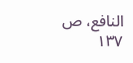النافع، ص ١٣٧